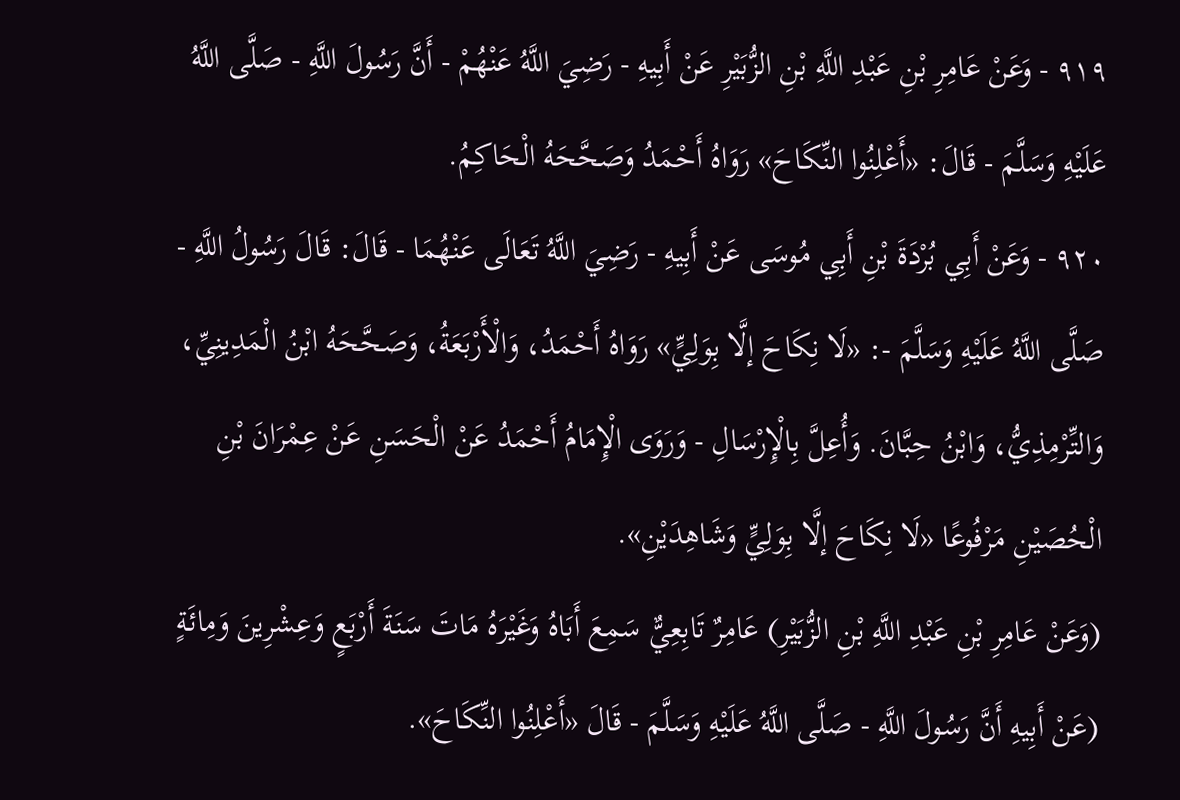٩١٩ - وَعَنْ عَامِرِ بْنِ عَبْدِ اللَّهِ بْنِ الزُّبَيْرِ عَنْ أَبِيهِ - رَضِيَ اللَّهُ عَنْهُمْ - أَنَّ رَسُولَ اللَّهِ - صَلَّى اللَّهُ عَلَيْهِ وَسَلَّمَ - قَالَ: «أَعْلِنُوا النِّكَاحَ» رَوَاهُ أَحْمَدُ وَصَحَّحَهُ الْحَاكِمُ.
٩٢٠ - وَعَنْ أَبِي بُرْدَةَ بْنِ أَبِي مُوسَى عَنْ أَبِيهِ - رَضِيَ اللَّهُ تَعَالَى عَنْهُمَا - قَالَ: قَالَ رَسُولُ اللَّهِ - صَلَّى اللَّهُ عَلَيْهِ وَسَلَّمَ -: «لَا نِكَاحَ إلَّا بِوَلِيٍّ» رَوَاهُ أَحْمَدُ، وَالْأَرْبَعَةُ، وَصَحَّحَهُ ابْنُ الْمَدِينِيِّ، وَالتِّرْمِذِيُّ، وَابْنُ حِبَّانَ. وَأُعِلَّ بِالْإِرْسَالِ - وَرَوَى الْإِمَامُ أَحْمَدُ عَنْ الْحَسَنِ عَنْ عِمْرَانَ بْنِ الْحُصَيْنِ مَرْفُوعًا «لَا نِكَاحَ إلَّا بِوَلِيٍّ وَشَاهِدَيْنِ».
(وَعَنْ عَامِرِ بْنِ عَبْدِ اللَّهِ بْنِ الزُّبَيْرِ) عَامِرٌ تَابِعِيٌّ سَمِعَ أَبَاهُ وَغَيْرَهُ مَاتَ سَنَةَ أَرْبَعٍ وَعِشْرِينَ وَمِائَةٍ (عَنْ أَبِيهِ أَنَّ رَسُولَ اللَّهِ - صَلَّى اللَّهُ عَلَيْهِ وَسَلَّمَ - قَالَ «أَعْلِنُوا النِّكَاحَ».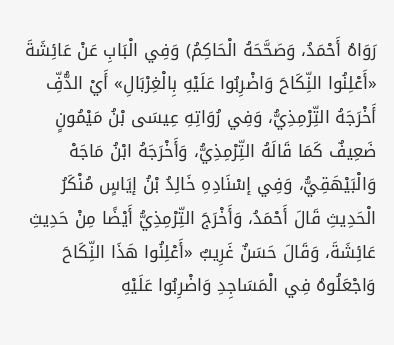رَوَاهُ أَحْمَدُ، وَصَحَّحَهُ الْحَاكِمُ) وَفِي الْبَابِ عَنْ عَائِشَةَ «أَعْلِنُوا النِّكَاحَ وَاضْرِبُوا عَلَيْهِ بِالْغِرْبَالِ» أَيْ الدُّفِّ أَخْرَجَهُ التِّرْمِذِيُّ، وَفِي رُوَاتِهِ عِيسَى بْنُ مَيْمُونٍ ضَعِيفٌ كَمَا قَالَهُ التِّرْمِذِيُّ، وَأَخْرَجَهُ ابْنُ مَاجَهْ وَالْبَيْهَقِيُّ، وَفِي إسْنَادِهِ خَالِدُ بْنُ إيَاسٍ مُنْكَرُ الْحَدِيثِ قَالَ أَحْمَدُ، وَأَخْرَجَ التِّرْمِذِيُّ أَيْضًا مِنْ حَدِيثِ عَائِشَةَ، وَقَالَ حَسَنٌ غَرِيبٌ «أَعْلِنُوا هَذَا النِّكَاحَ وَاجْعَلُوهُ فِي الْمَسَاجِدِ وَاضْرِبُوا عَلَيْهِ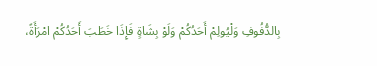بِالدُّفُوفِ وَلْيُولِمْ أَحَدُكُمْ وَلَوْ بِشَاةٍ فَإِذَا خَطَبَ أَحَدُكُمْ امْرَأَةً،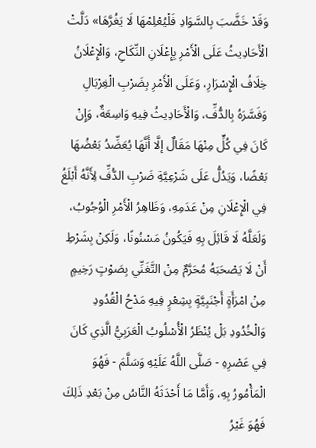وَقَدْ خَضَّبَ بِالسَّوَادِ فَلْيُعْلِمْهَا لَا يَغُرَّهَا» دَلَّتْ الْأَحَادِيثُ عَلَى الْأَمْرِ بِإِعْلَانِ النِّكَاحِ، وَالْإِعْلَانُ خِلَافُ الْإِسْرَارِ، وَعَلَى الْأَمْرِ بِضَرْبِ الْغِرْبَالِ وَفَسَّرَهُ بِالدُّفِّ، وَالْأَحَادِيثُ فِيهِ وَاسِعَةٌ، وَإِنْ كَانَ فِي كُلٍّ مِنْهَا مَقَالٌ إلَّا أَنَّهَا يُعَضِّدُ بَعْضُهَا بَعْضًا، وَيَدُلُّ عَلَى شَرْعِيَّةِ ضَرْبِ الدُّفِّ لِأَنَّهُ أَبْلَغُ فِي الْإِعْلَانِ مِنْ عَدَمِهِ، وَظَاهِرُ الْأَمْرِ الْوُجُوبُ، وَلَعَلَّهُ لَا قَائِلَ بِهِ فَيَكُونُ مَسْنُونًا، وَلَكِنْ بِشَرْطِ أَنْ لَا يَصْحَبَهُ مُحَرَّمٌ مِنْ التَّغَنِّي بِصَوْتٍ رَخِيمٍ مِنْ امْرَأَةٍ أَجْنَبِيَّةٍ بِشِعْرٍ فِيهِ مَدْحُ الْقُدُودِ وَالْخُدُودِ بَلْ يُنْظَرُ الْأُسْلُوبُ الْعَرَبِيُّ الَّذِي كَانَ فِي عَصْرِهِ - صَلَّى اللَّهُ عَلَيْهِ وَسَلَّمَ - فَهُوَ الْمَأْمُورُ بِهِ، وَأَمَّا مَا أَحْدَثَهُ النَّاسُ مِنْ بَعْدِ ذَلِكَ فَهُوَ غَيْرُ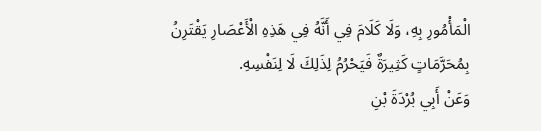الْمَأْمُورِ بِهِ، وَلَا كَلَامَ فِي أَنَّهُ فِي هَذِهِ الْأَعْصَارِ يَقْتَرِنُ بِمُحَرَّمَاتٍ كَثِيرَةٌ فَيَحْرُمُ لِذَلِكَ لَا لِنَفْسِهِ.
وَعَنْ أَبِي بُرْدَةَ بْنِ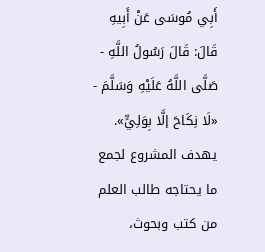أَبِي مُوسَى عَنْ أَبِيهِ قَالَ: قَالَ رَسُولُ اللَّهِ - صَلَّى اللَّهُ عَلَيْهِ وَسَلَّمَ - «لَا نِكَاحَ إلَّا بِوَلِيٍّ».
يهدف المشروع لجمع ما يحتاجه طالب العلم من كتب وبحوث،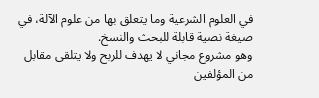في العلوم الشرعية وما يتعلق بها من علوم الآلة، في صيغة نصية قابلة للبحث والنسخ.
وهو مشروع مجاني لا يهدف للربح ولا يتلقى مقابل من المؤلفين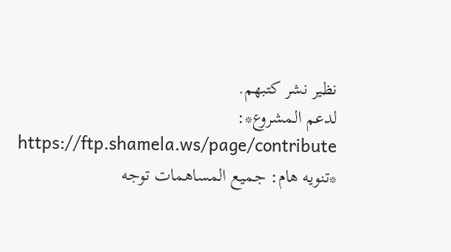نظير نشر كتبهم.
لدعم المشروع*: https://ftp.shamela.ws/page/contribute
*تنويه هام: جميع المساهمات توجه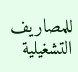للمصاريف التشغيلية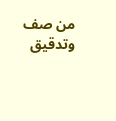من صف وتدقيق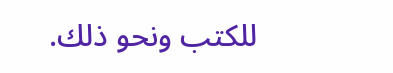للكتب ونحو ذلك.